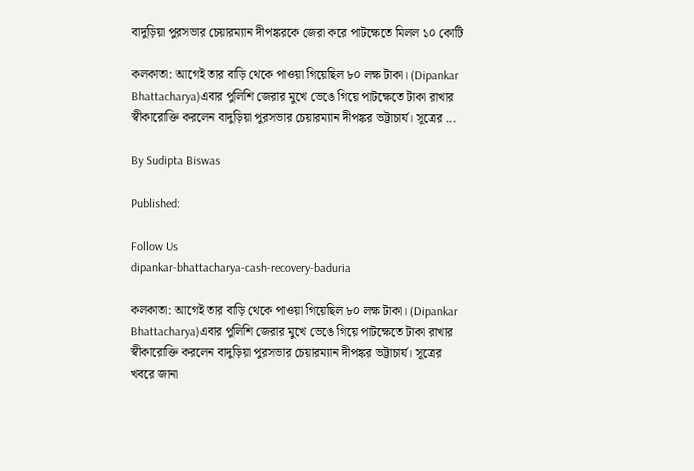বাদুড়িয়া পুরসভার চেয়ারম্যান দীপঙ্করকে জেরা করে পাটক্ষেতে মিলল ১০ কোটি

কলকাতা: আগেই তার বাড়ি থেকে পাওয়া গিয়েছিল ৮০ লক্ষ টাকা। (Dipankar Bhattacharya)এবার পুলিশি জেরার মুখে ভেঙে গিয়ে পাটক্ষেতে টাকা রাখার স্বীকারোক্তি করলেন বাদুড়িয়া পুরসভার চেয়ারম্যান দীপঙ্কর ভট্টাচার্য। সূত্রের ...

By Sudipta Biswas

Published:

Follow Us
dipankar-bhattacharya-cash-recovery-baduria

কলকাতা: আগেই তার বাড়ি থেকে পাওয়া গিয়েছিল ৮০ লক্ষ টাকা। (Dipankar Bhattacharya)এবার পুলিশি জেরার মুখে ভেঙে গিয়ে পাটক্ষেতে টাকা রাখার স্বীকারোক্তি করলেন বাদুড়িয়া পুরসভার চেয়ারম্যান দীপঙ্কর ভট্টাচার্য। সূত্রের খবরে জানা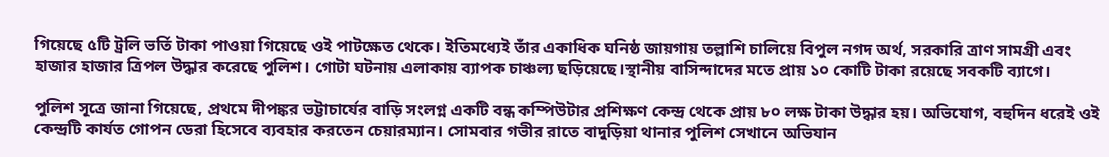গিয়েছে ৫টি ট্রলি ভর্তি টাকা পাওয়া গিয়েছে ওই পাটক্ষেত থেকে। ইতিমধ্যেই তাঁর একাধিক ঘনিষ্ঠ জায়গায় তল্লাশি চালিয়ে বিপুল নগদ অর্থ, সরকারি ত্রাণ সামগ্রী এবং হাজার হাজার ত্রিপল উদ্ধার করেছে পুলিশ। গোটা ঘটনায় এলাকায় ব্যাপক চাঞ্চল্য ছড়িয়েছে।স্থানীয় বাসিন্দাদের মতে প্রায় ১০ কোটি টাকা রয়েছে সবকটি ব্যাগে।

পুলিশ সূত্রে জানা গিয়েছে, প্রথমে দীপঙ্কর ভট্টাচার্যের বাড়ি সংলগ্ন একটি বন্ধ কম্পিউটার প্রশিক্ষণ কেন্দ্র থেকে প্রায় ৮০ লক্ষ টাকা উদ্ধার হয়। অভিযোগ, বহুদিন ধরেই ওই কেন্দ্রটি কার্যত গোপন ডেরা হিসেবে ব্যবহার করতেন চেয়ারম্যান। সোমবার গভীর রাতে বাদুড়িয়া থানার পুলিশ সেখানে অভিযান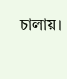চালায়।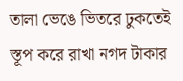তালা ভেঙে ভিতরে ঢুকতেই স্তূপ করে রাখা নগদ টাকার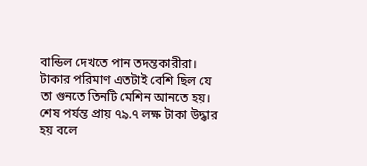বান্ডিল দেখতে পান তদন্তকারীরা। টাকার পরিমাণ এতটাই বেশি ছিল যে তা গুনতে তিনটি মেশিন আনতে হয়। শেষ পর্যন্ত প্রায় ৭৯.৭ লক্ষ টাকা উদ্ধার হয় বলে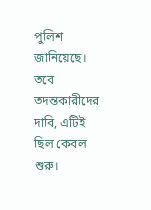পুলিশ জানিয়েছে। তবে তদন্তকারীদের দাবি, এটিই ছিল কেবল শুরু।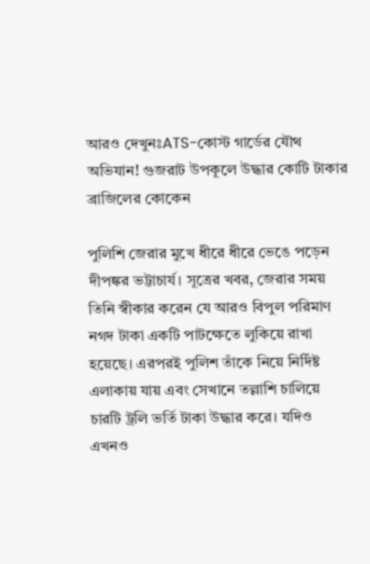আরও দেখুনঃATS-কোস্ট গার্ডের যৌথ অভিযান! গুজরাট উপকূলে উদ্ধার কোটি টাকার ব্রাজিলের কোকেন

পুলিশি জেরার মুখে ধীরে ধীরে ভেঙে পড়েন দীপঙ্কর ভট্টাচার্য। সূত্রের খবর, জেরার সময় তিনি স্বীকার করেন যে আরও বিপুল পরিমাণ নগদ টাকা একটি পাটক্ষেতে লুকিয়ে রাখা হয়েছে। এরপরই পুলিশ তাঁকে নিয়ে নির্দিষ্ট এলাকায় যায় এবং সেখানে তল্লাশি চালিয়ে চারটি ট্রলি ভর্তি টাকা উদ্ধার করে। যদিও এখনও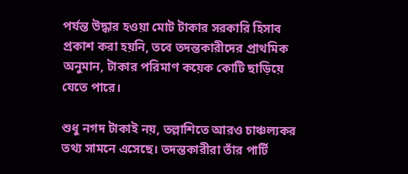পর্যন্ত উদ্ধার হওয়া মোট টাকার সরকারি হিসাব প্রকাশ করা হয়নি, তবে তদন্তকারীদের প্রাথমিক অনুমান, টাকার পরিমাণ কয়েক কোটি ছাড়িয়ে যেতে পারে।

শুধু নগদ টাকাই নয়, তল্লাশিতে আরও চাঞ্চল্যকর তথ্য সামনে এসেছে। তদন্তকারীরা তাঁর পার্টি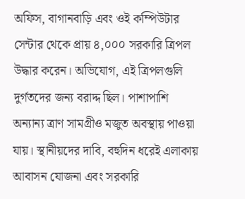অফিস, বাগানবাড়ি এবং ওই কম্পিউটার সেন্টার থেকে প্রায় ৪,০০০ সরকারি ত্রিপল উদ্ধার করেন। অভিযোগ, এই ত্রিপলগুলি দুর্গতদের জন্য বরাদ্দ ছিল। পাশাপাশি অন্যান্য ত্রাণ সামগ্রীও মজুত অবস্থায় পাওয়া যায়। স্থানীয়দের দাবি, বহুদিন ধরেই এলাকায় আবাসন যোজনা এবং সরকারি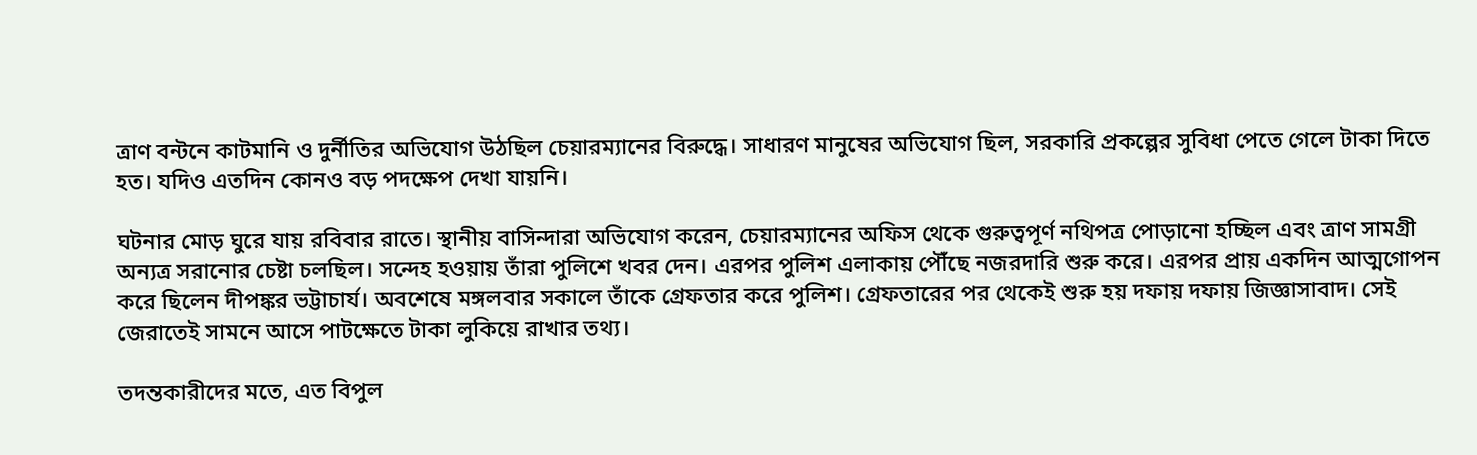ত্রাণ বন্টনে কাটমানি ও দুর্নীতির অভিযোগ উঠছিল চেয়ারম্যানের বিরুদ্ধে। সাধারণ মানুষের অভিযোগ ছিল, সরকারি প্রকল্পের সুবিধা পেতে গেলে টাকা দিতে হত। যদিও এতদিন কোনও বড় পদক্ষেপ দেখা যায়নি।

ঘটনার মোড় ঘুরে যায় রবিবার রাতে। স্থানীয় বাসিন্দারা অভিযোগ করেন, চেয়ারম্যানের অফিস থেকে গুরুত্বপূর্ণ নথিপত্র পোড়ানো হচ্ছিল এবং ত্রাণ সামগ্রী অন্যত্র সরানোর চেষ্টা চলছিল। সন্দেহ হওয়ায় তাঁরা পুলিশে খবর দেন। এরপর পুলিশ এলাকায় পৌঁছে নজরদারি শুরু করে। এরপর প্রায় একদিন আত্মগোপন করে ছিলেন দীপঙ্কর ভট্টাচার্য। অবশেষে মঙ্গলবার সকালে তাঁকে গ্রেফতার করে পুলিশ। গ্রেফতারের পর থেকেই শুরু হয় দফায় দফায় জিজ্ঞাসাবাদ। সেই জেরাতেই সামনে আসে পাটক্ষেতে টাকা লুকিয়ে রাখার তথ্য।

তদন্তকারীদের মতে, এত বিপুল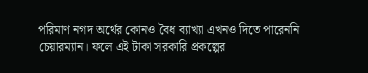পরিমাণ নগদ অর্থের কোনও বৈধ ব্যাখ্যা এখনও দিতে পারেননি চেয়ারম্যান। ফলে এই টাকা সরকারি প্রকল্পের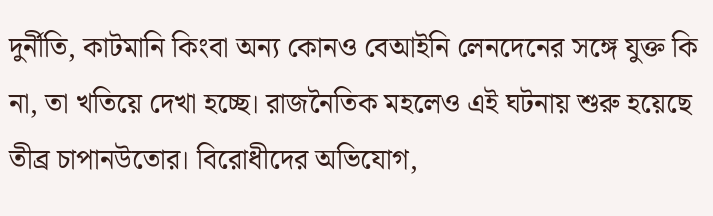দুর্নীতি, কাটমানি কিংবা অন্য কোনও বেআইনি লেনদেনের সঙ্গে যুক্ত কি না, তা খতিয়ে দেখা হচ্ছে। রাজনৈতিক মহলেও এই ঘটনায় শুরু হয়েছে তীব্র চাপানউতোর। বিরোধীদের অভিযোগ,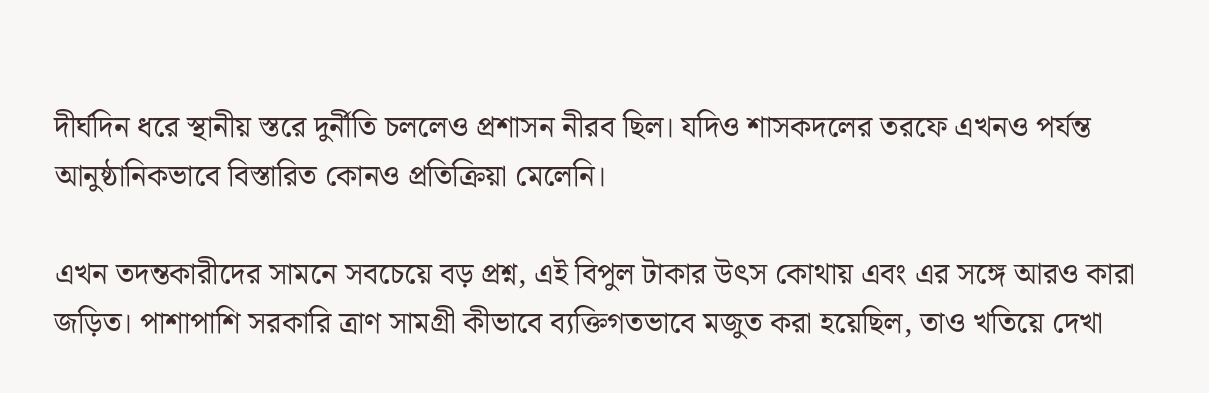দীর্ঘদিন ধরে স্থানীয় স্তরে দুর্নীতি চললেও প্রশাসন নীরব ছিল। যদিও শাসকদলের তরফে এখনও পর্যন্ত আনুষ্ঠানিকভাবে বিস্তারিত কোনও প্রতিক্রিয়া মেলেনি।

এখন তদন্তকারীদের সামনে সবচেয়ে বড় প্রশ্ন, এই বিপুল টাকার উৎস কোথায় এবং এর সঙ্গে আরও কারা জড়িত। পাশাপাশি সরকারি ত্রাণ সামগ্রী কীভাবে ব্যক্তিগতভাবে মজুত করা হয়েছিল, তাও খতিয়ে দেখা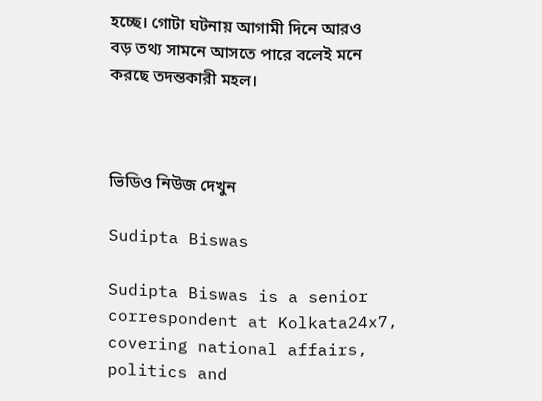হচ্ছে। গোটা ঘটনায় আগামী দিনে আরও বড় তথ্য সামনে আসতে পারে বলেই মনে করছে তদন্তকারী মহল।



ভিডিও নিউজ দেখুন

Sudipta Biswas

Sudipta Biswas is a senior correspondent at Kolkata24x7, covering national affairs, politics and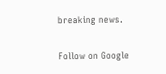breaking news.

Follow on Google